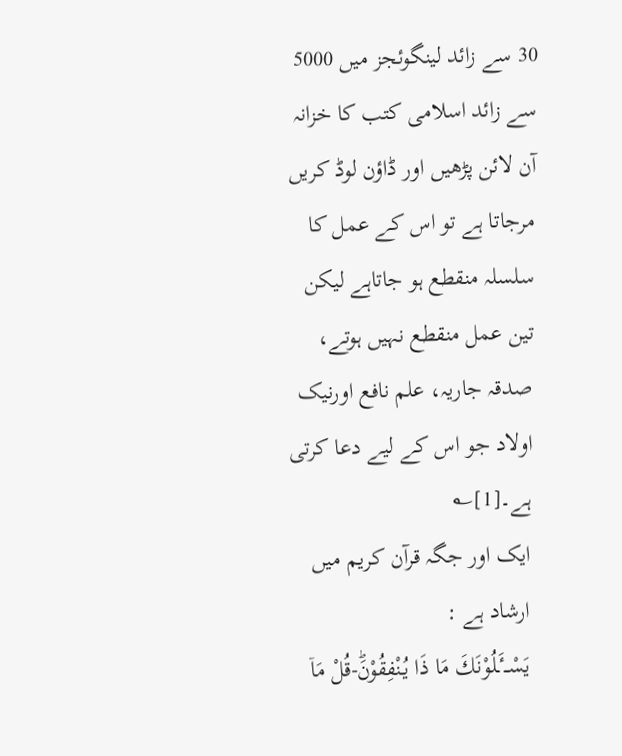30 سے زائد لینگوئجز میں 5000 سے زائد اسلامی کتب کا خزانہ آن لائن پڑھیں اور ڈاؤن لوڈ کریں
مرجاتا ہے تو اس کے عمل کا سلسلہ منقطع ہو جاتاہے لیکن تین عمل منقطع نہیں ہوتے، صدقہ جاریہ، علم نافع اورنیک اولاد جو اس کے لیے دعا کرتی ہے۔[1]؎
ایک اور جگہ قرآن کریم میں ارشاد ہے :
یَسْــٴَـلُوْنَكَ مَا ذَا یُنْفِقُوْنَؕ-قُلْ مَاۤ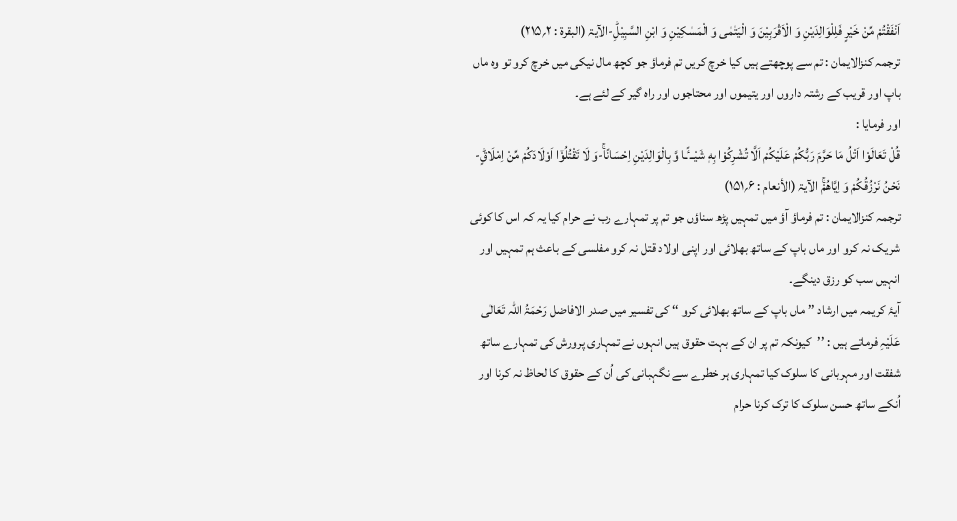اَنْفَقْتُمْ مِّنْ خَیْرٍ فَلِلْوَالِدَیْنِ وَ الْاَقْرَبِیْنَ وَ الْیَتٰمٰى وَ الْمَسٰكِیْنِ وَ ابْنِ السَّبِیْلِؕ-الآیۃ (البقرۃ : ۲؍۲۱۵)
ترجمہ کنزالایمان : تم سے پوچھتے ہیں کیا خرچ کریں تم فرماؤ جو کچھ مال نیکی میں خرچ کرو تو وہ ماں باپ اور قریب کے رشتہ داروں اور یتیموں اور محتاجوں اور راہ گیر کے لئے ہے۔
اور فرمایا :
قُلْ تَعَالَوْا اَتْلُ مَا حَرَّمَ رَبُّكُمْ عَلَیْكُمْ اَلَّا تُشْرِكُوْا بِهٖ شَیْــٴًـا وَّ بِالْوَالِدَیْنِ اِحْسَانًاۚ-وَ لَا تَقْتُلُوْۤا اَوْلَادَكُمْ مِّنْ اِمْلَاقٍؕ-نَحْنُ نَرْزُقُكُمْ وَ اِیَّاهُمْۚ الآیۃ (الأنعام : ۶؍۱۵۱)
ترجمہ کنزالایمان : تم فرماؤ آؤ میں تمہیں پڑھ سناؤں جو تم پر تمہارے رب نے حرام کیا یہ کہ اس کا کوئی شریک نہ کرو اور ماں باپ کے ساتھ بھلائی اور اپنی اولاد قتل نہ کرو مفلسی کے باعث ہم تمہیں اور انہیں سب کو رزق دینگے۔
آیۂ کریمہ میں ارشاد ’’ ماں باپ کے ساتھ بھلائی کرو ‘‘ کی تفسیر میں صدر الافاضل رَحْمَۃُ اللہ تَعَالٰی عَلَیْہِ فرماتے ہیں : ’’کیونکہ تم پر ان کے بہت حقوق ہیں انہوں نے تمہاری پرورش کی تمہارے ساتھ شفقت اور مہربانی کا سلوک کیا تمہاری ہر خطرے سے نگہبانی کی اُن کے حقوق کا لحاظ نہ کرنا اور اُنکے ساتھ حسن سلوک کا ترک کرنا حرام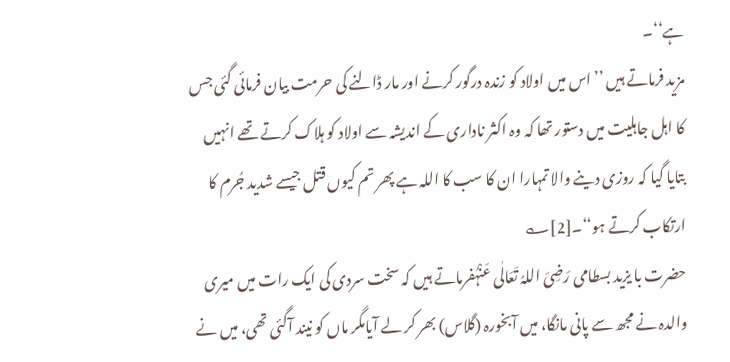ہے‘‘۔
مزید فرماتے ہیں ’’اس میں اولاد کو زندہ درگور کرنے اور مار ڈالنے کی حرمت بیان فرمائی گئی جس کا اہل جاہلیت میں دستور تھا کہ وہ اکثر ناداری کے اندیشہ سے اولاد کو ہلاک کرتے تھے انہیں بتایا گیا کہ روزی دینے والا تمہارا ان کا سب کا اللہ ہے پھر تم کیوں قتل جیسے شدید جُرم کا ارتکاب کرتے ہو‘‘۔[2]؎
حضرت با یزید بسطامی رَضِیَ اللہُ تَعَالٰی عَنْہُفرماتے ہیں کہ سخت سردی کی ایک رات میں میری والدہ نے مجھ سے پانی مانگا، میں آبخورہ (گلاس) بھر کر لے آیامگر ماں کو نیند آگئی تھی، میں نے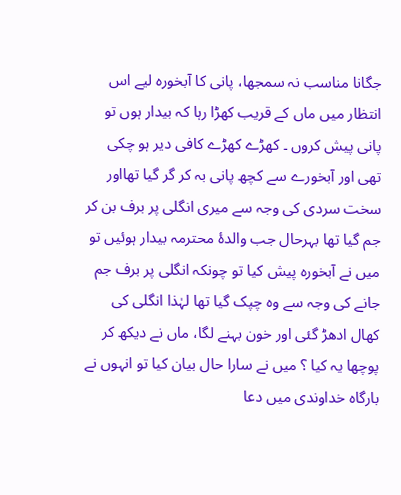جگانا مناسب نہ سمجھا، پانی کا آبخورہ لیے اس انتظار میں ماں کے قریب کھڑا رہا کہ بیدار ہوں تو پانی پیش کروں ۔ کھڑے کھڑے کافی دیر ہو چکی تھی اور آبخورے سے کچھ پانی بہ کر گر گیا تھااور سخت سردی کی وجہ سے میری انگلی پر برف بن کر جم گیا تھا بہرحال جب والدۂ محترمہ بیدار ہوئیں تو میں نے آبخورہ پیش کیا تو چونکہ انگلی پر برف جم جانے کی وجہ سے وہ چپک گیا تھا لہٰذا انگلی کی کھال ادھڑ گئی اور خون بہنے لگا، ماں نے دیکھ کر پوچھا یہ کیا ؟ میں نے سارا حال بیان کیا تو انہوں نے بارگاہ خداوندی میں دعا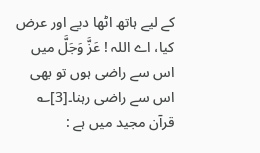کے لیے ہاتھ اٹھا دیے اور عرض کیا، اے اللہ ! عَزَّ وَجَلَّ میں اس سے راضی ہوں تو بھی اس سے راضی رہنا۔[3]؎
قرآن مجید میں ہے :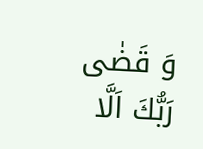وَ قَضٰى رَبُّكَ اَلَّا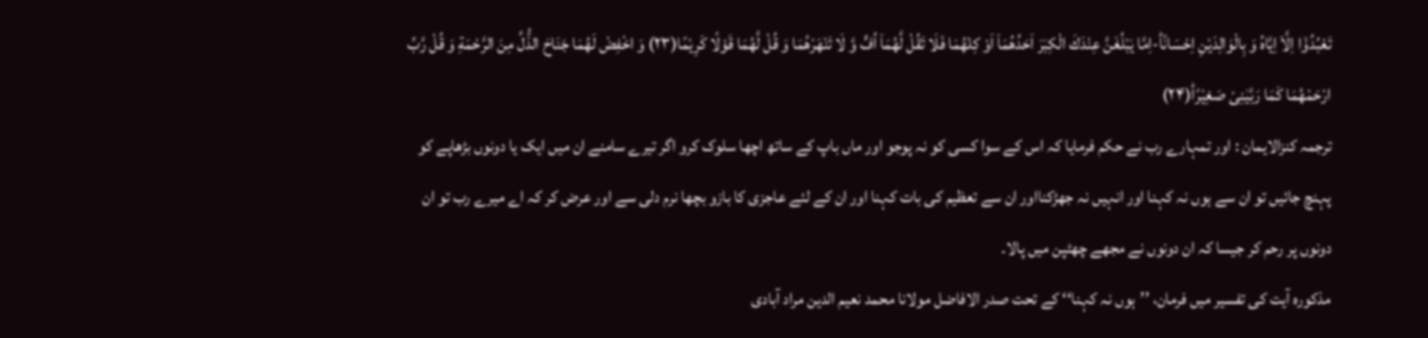تَعْبُدُوْۤا اِلَّاۤ اِیَّاهُ وَ بِالْوَالِدَیْنِ اِحْسَانًاؕ-اِمَّا یَبْلُغَنَّ عِنْدَكَ الْكِبَرَ اَحَدُهُمَاۤ اَوْ كِلٰهُمَا فَلَا تَقُلْ لَّهُمَاۤ اُفٍّ وَّ لَا تَنْهَرْهُمَا وَ قُلْ لَّهُمَا قَوْلًا كَرِیْمًا(۲۳) وَ اخْفِضْ لَهُمَا جَنَاحَ الذُّلِّ مِنَ الرَّحْمَةِ وَ قُلْ رَّبِّ ارْحَمْهُمَا كَمَا رَبَّیٰنِیْ صَغِیْرًاؕ(۲۴)
ترجمہ کنزالایمان : اور تمہارے رب نے حکم فرمایا کہ اس کے سوا کسی کو نہ پوجو اور ماں باپ کے ساتھ اچھا سلوک کرو اگر تیرے سامنے ان میں ایک یا دونوں بڑھاپے کو پہنچ جائیں تو ان سے ہوں نہ کہنا اور انہیں نہ جھڑکنااور ان سے تعظیم کی بات کہنا اور ان کے لئے عاجزی کا بازو بچھا نرم دلی سے اور عرض کر کہ اے میرے رب تو ان دونوں پر رحم کر جیسا کہ ان دونوں نے مجھے چھٹپن میں پالا۔
مذکورہ آیت کی تفسیر میں فرمان، ’’ہوں نہ کہنا‘‘ کے تحت صدر الافاضل مولانا محمد نعیم الدین مراد آبادی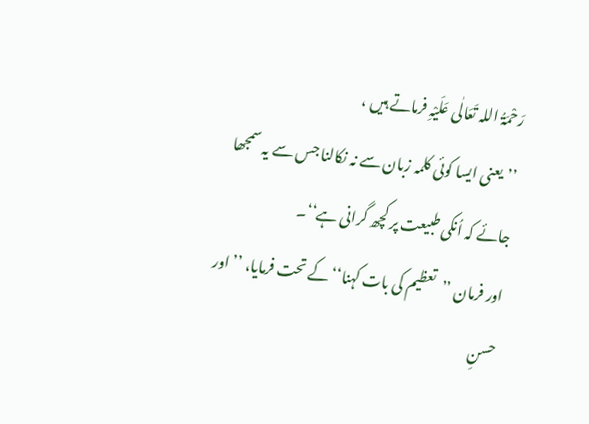رَحْمَۃُ اللہ تَعَالٰی عَلَیْہِ فرماتے ہیں ،
’’یعنی ایسا کوئی کلمہ زبان سے نہ نکالنا جس سے یہ سمجھا جائے کہ اُنکی طبیعت پر کچھ گرانی ہے‘‘۔
اور فرمان ’’تعظیم کی بات کہنا‘‘ کے تحت فرمایا، ’’اور حسنِ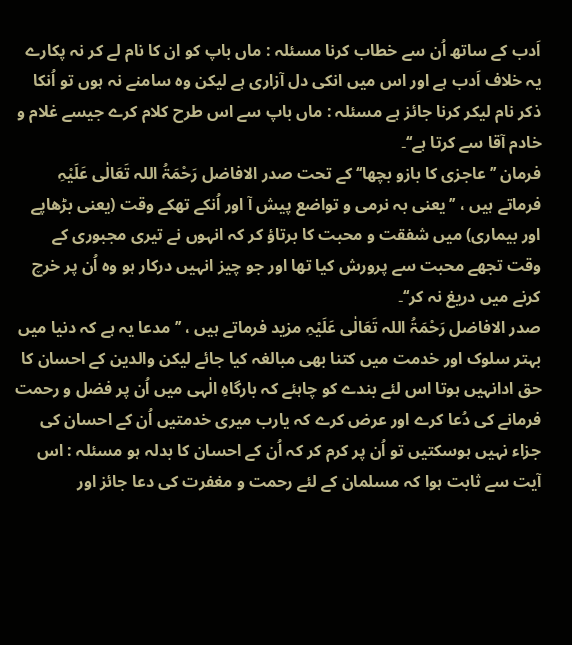اَدب کے ساتھ اُن سے خطاب کرنا مسئلہ : ماں باپ کو ان کا نام لے کر نہ پکارے یہ خلاف اَدب ہے اور اس میں انکی دل آزاری ہے لیکن وہ سامنے نہ ہوں تو اُنکا ذکر نام لیکر کرنا جائز ہے مسئلہ : ماں باپ سے اس طرح کلام کرے جیسے غلام و خادم آقا سے کرتا ہے‘‘۔
فرمان ’’عاجزی کا بازو بچھا‘‘ کے تحت صدر الافاضل رَحْمَۃُ اللہ تَعَالٰی عَلَیْہِ فرماتے ہیں ، ’’یعنی بہ نرمی و تواضع پیش آ اور اُنکے تھکے وقت (یعنی بڑھاپے اور بیماری) میں شفقت و محبت کا برتاؤ کر کہ انہوں نے تیری مجبوری کے وقت تجھے محبت سے پرورش کیا تھا اور جو چیز انہیں درکار ہو وہ اُن پر خرچ کرنے میں دریغ نہ کر‘‘۔
صدر الافاضل رَحْمَۃُ اللہ تَعَالٰی عَلَیْہِ مزید فرماتے ہیں ، ’’مدعا یہ ہے کہ دنیا میں بہتر سلوک اور خدمت میں کتنا بھی مبالغہ کیا جائے لیکن والدین کے احسان کا حق ادانہیں ہوتا اس لئے بندے کو چاہئے کہ بارگاہِ الٰہی میں اُن پر فضل و رحمت فرمانے کی دُعا کرے اور عرض کرے کہ یارب میری خدمتیں اُن کے احسان کی جزاء نہیں ہوسکتیں تو اُن پر کرم کر کہ اُن کے احسان کا بدلہ ہو مسئلہ : اس آیت سے ثابت ہوا کہ مسلمان کے لئے رحمت و مغفرت کی دعا جائز اور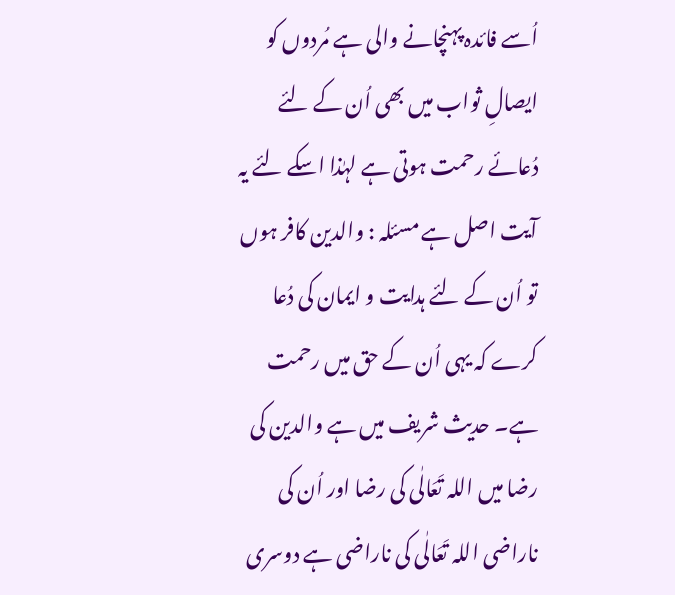اُسے فائدہ پہنچانے والی ہے مُردوں کو ایصالِ ثواب میں بھی اُن کے لئے دُعائے رحمت ہوتی ہے لہٰذا اسکے لئے یہ آیت اصل ہے مسئلہ : والدین کافر ہوں تو اُن کے لئے ہدایت و ایمان کی دُعا کرے کہ یہی اُن کے حق میں رحمت ہے۔ حدیث شریف میں ہے والدین کی رضا میں اللہ تَعَالٰی کی رضا اور اُن کی ناراضی اللہ تَعَالٰی کی ناراضی ہے دوسری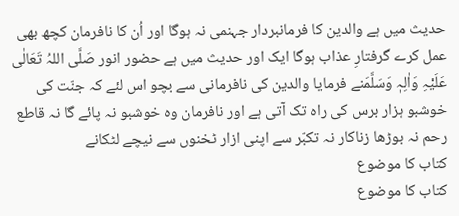حدیث میں ہے والدین کا فرمانبردار جہنمی نہ ہوگا اور اُن کا نافرمان کچھ بھی عمل کرے گرفتارِ عذاب ہوگا ایک اور حدیث میں ہے حضور انور صَلَّی اللہُ تَعَالٰی عَلَیْہِ وَاٰلِہٖ وَسَلَّمَنے فرمایا والدین کی نافرمانی سے بچو اس لئے کہ جنّت کی خوشبو ہزار برس کی راہ تک آتی ہے اور نافرمان وہ خوشبو نہ پائے گا نہ قاطع رحم نہ بوڑھا زناکار نہ تکبّر سے اپنی ازار ٹخنوں سے نیچے لٹکانے
کتاب کا موضوع
کتاب کا موضوع